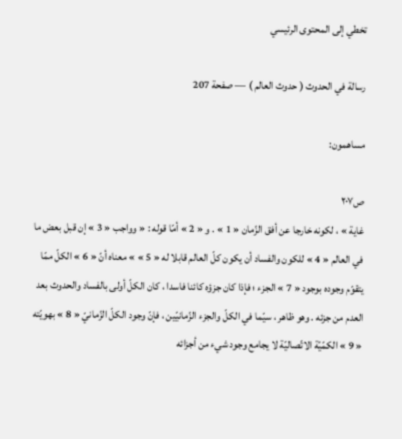تخطي إلى المحتوى الرئيسي

رسالة في الحدوث ( حدوث العالم ) — صفحة 207

مساهمون:

ص٢٠٧
غاية » ، لكونه خارجا عن أفق الزّمان « 1 » . و « 2 » أمّا قوله : « وواجب « 3 » إن قبل بعض ما في العالم « 4 » للكون والفساد أن يكون كلّ العالم قابلا له « 5 » » معناه أنّ « 6 » الكلّ ممّا يتقوّم وجوده بوجود « 7 » الجزء ؛ فإذا كان جزؤه كائنا فاسدا ، كان الكلّ أولى بالفساد والحدوث بعد العدم من جزئه . وهو ظاهر ، سيّما في الكلّ والجزء الزّمانيّين ، فإنّ وجود الكلّ الزّمانيّ « 8 » بهويّته « 9 » الكمّيّة الاتّصاليّة لا يجامع وجود شيء من أجزائه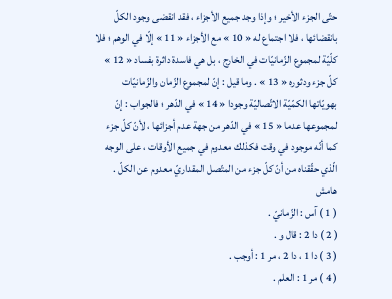حتّى الجزء الأخير ؛ وإذا وجد جميع الأجزاء ، فقد انقضى وجود الكلّ بانقضائها ، فلا اجتماع له « 10 » مع الأجزاء « 11 » إلّا في الوهم ؛ فلا كلّيّة لمجموع الزّمانيّات في الخارج ، بل هي فاسدة داثرة بفساد « 12 » كلّ جزء ودثوره « 13 » . وما قيل : إنّ لمجموع الزّمان والزّمانيّات بهويّاتها الكمّيّة الاتّصاليّة وجودا « 14 » في الدّهر ؛ فالجواب : إنّ لمجموعها عدما « 15 » في الدّهر من جهة عدم أجزائها ، لأنّ كلّ جزء كما أنّه موجود في وقت فكذلك معدوم في جميع الأوقات ، على الوجه الّذي حقّقناه من أنّ كلّ جزء من المتّصل المقداريّ معدوم عن الكلّ .
هامش
( 1 ) آس : الزّمانيّ .
( 2 ) دا 2 : قال و .
( 3 ) دا 1 ، دا 2 ، مر 1 : أوجب .
( 4 ) مر 1 : العلم .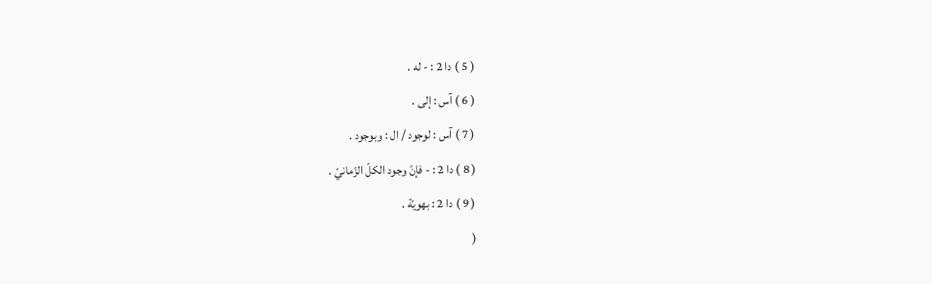( 5 ) دا 2 : - له .
( 6 ) آس : إلى .
( 7 ) آس : لوجود / ال : وبوجود .
( 8 ) دا 2 : - فإنّ وجود الكلّ الزّمانيّ .
( 9 ) دا 2 : بهويّة .
(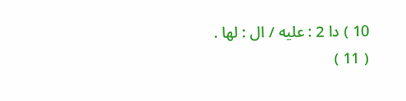10 ) دا 2 : عليه / ال : لها .
( 11 )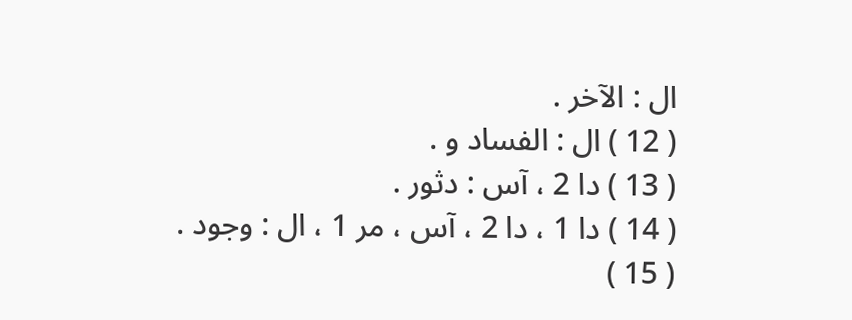ال : الآخر .
( 12 ) ال : الفساد و .
( 13 ) دا 2 ، آس : دثور .
( 14 ) دا 1 ، دا 2 ، آس ، مر 1 ، ال : وجود .
( 15 )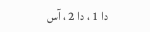دا 1 ، دا 2 ، آس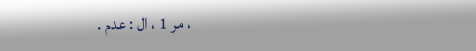، مر 1 ، ال : عدم .